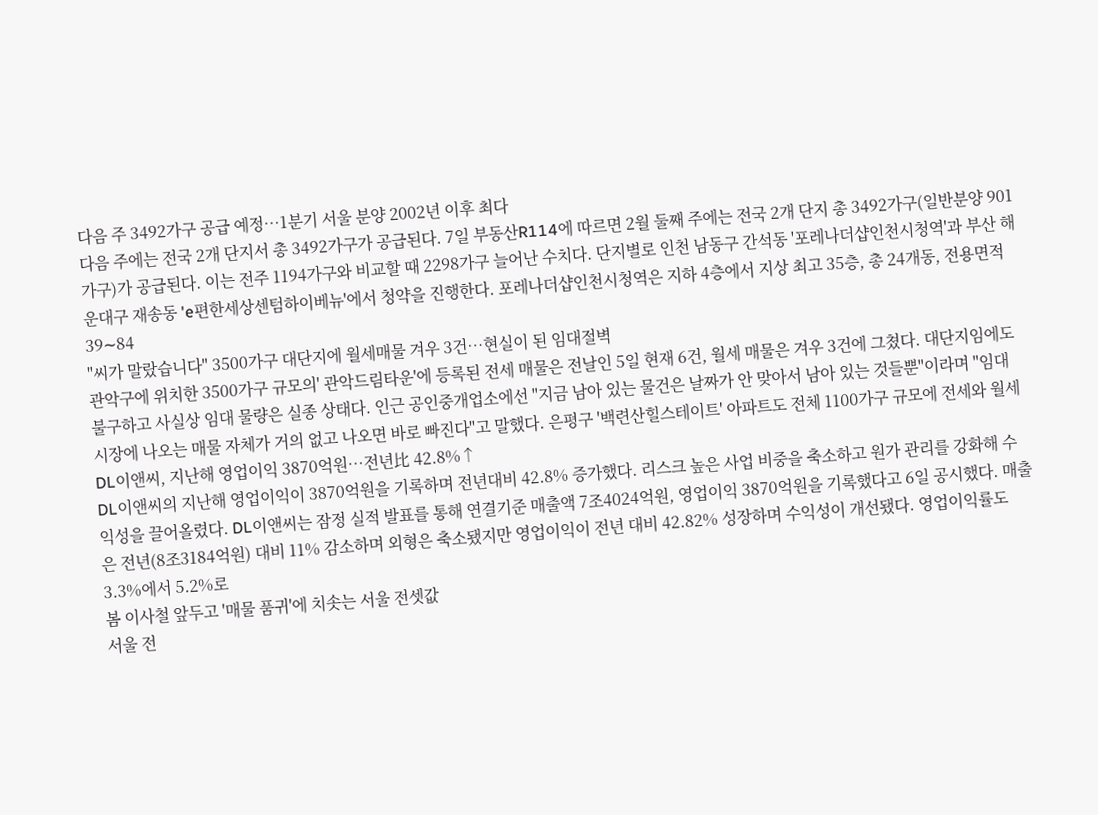다음 주 3492가구 공급 예정…1분기 서울 분양 2002년 이후 최다
다음 주에는 전국 2개 단지서 총 3492가구가 공급된다. 7일 부동산R114에 따르면 2월 둘째 주에는 전국 2개 단지 총 3492가구(일반분양 901가구)가 공급된다. 이는 전주 1194가구와 비교할 때 2298가구 늘어난 수치다. 단지별로 인천 남동구 간석동 '포레나더샵인천시청역'과 부산 해운대구 재송동 'e편한세상센텀하이베뉴'에서 청약을 진행한다. 포레나더샵인천시청역은 지하 4층에서 지상 최고 35층, 총 24개동, 전용면적 39∼84
"씨가 말랐습니다" 3500가구 대단지에 월세매물 겨우 3건…현실이 된 임대절벽
관악구에 위치한 3500가구 규모의' 관악드림타운'에 등록된 전세 매물은 전날인 5일 현재 6건, 월세 매물은 겨우 3건에 그쳤다. 대단지임에도 불구하고 사실상 임대 물량은 실종 상태다. 인근 공인중개업소에선 "지금 남아 있는 물건은 날짜가 안 맞아서 남아 있는 것들뿐"이라며 "임대 시장에 나오는 매물 자체가 거의 없고 나오면 바로 빠진다"고 말했다. 은평구 '백련산힐스테이트' 아파트도 전체 1100가구 규모에 전세와 월세
DL이앤씨, 지난해 영업이익 3870억원…전년比 42.8%↑
DL이앤씨의 지난해 영업이익이 3870억원을 기록하며 전년대비 42.8% 증가했다. 리스크 높은 사업 비중을 축소하고 원가 관리를 강화해 수익성을 끌어올렸다. DL이앤씨는 잠정 실적 발표를 통해 연결기준 매출액 7조4024억원, 영업이익 3870억원을 기록했다고 6일 공시했다. 매출은 전년(8조3184억원) 대비 11% 감소하며 외형은 축소됐지만 영업이익이 전년 대비 42.82% 성장하며 수익성이 개선됐다. 영업이익률도 3.3%에서 5.2%로
봄 이사철 앞두고 '매물 품귀'에 치솟는 서울 전셋값
서울 전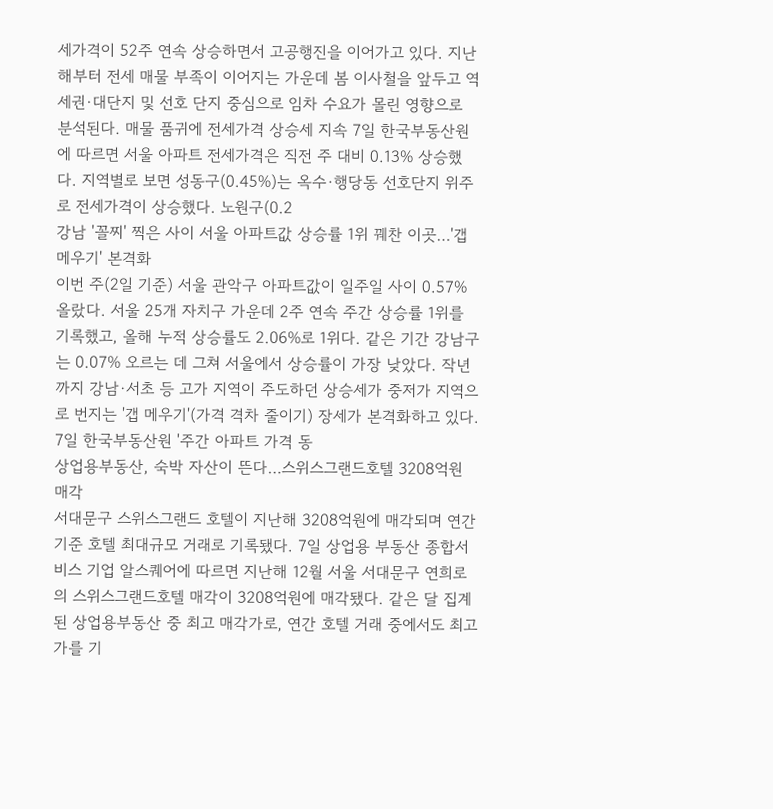세가격이 52주 연속 상승하면서 고공행진을 이어가고 있다. 지난해부터 전세 매물 부족이 이어지는 가운데 봄 이사철을 앞두고 역세권·대단지 및 선호 단지 중심으로 임차 수요가 몰린 영향으로 분석된다. 매물 품귀에 전세가격 상승세 지속 7일 한국부동산원에 따르면 서울 아파트 전세가격은 직전 주 대비 0.13% 상승했다. 지역별로 보면 성동구(0.45%)는 옥수·행당동 선호단지 위주로 전세가격이 상승했다. 노원구(0.2
강남 '꼴찌' 찍은 사이 서울 아파트값 상승률 1위 꿰찬 이곳…'갭 메우기' 본격화
이번 주(2일 기준) 서울 관악구 아파트값이 일주일 사이 0.57% 올랐다. 서울 25개 자치구 가운데 2주 연속 주간 상승률 1위를 기록했고, 올해 누적 상승률도 2.06%로 1위다. 같은 기간 강남구는 0.07% 오르는 데 그쳐 서울에서 상승률이 가장 낮았다. 작년까지 강남·서초 등 고가 지역이 주도하던 상승세가 중저가 지역으로 번지는 '갭 메우기'(가격 격차 줄이기) 장세가 본격화하고 있다. 7일 한국부동산원 '주간 아파트 가격 동
상업용부동산, 숙박 자산이 뜬다…스위스그랜드호텔 3208억원 매각
서대문구 스위스그랜드 호텔이 지난해 3208억원에 매각되며 연간 기준 호텔 최대규모 거래로 기록됐다. 7일 상업용 부동산 종합서비스 기업 알스퀘어에 따르면 지난해 12월 서울 서대문구 연희로의 스위스그랜드호텔 매각이 3208억원에 매각됐다. 같은 달 집계된 상업용부동산 중 최고 매각가로, 연간 호텔 거래 중에서도 최고가를 기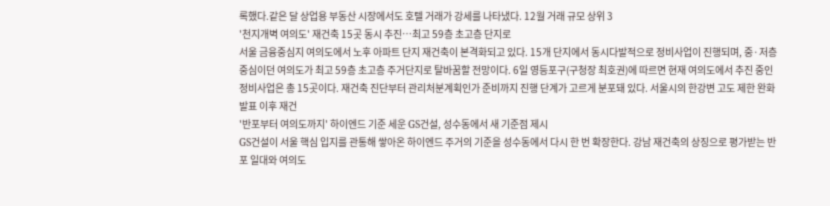록했다.같은 달 상업용 부동산 시장에서도 호텔 거래가 강세를 나타냈다. 12월 거래 규모 상위 3
'천지개벽 여의도' 재건축 15곳 동시 추진…최고 59층 초고층 단지로
서울 금융중심지 여의도에서 노후 아파트 단지 재건축이 본격화되고 있다. 15개 단지에서 동시다발적으로 정비사업이 진행되며, 중·저층 중심이던 여의도가 최고 59층 초고층 주거단지로 탈바꿈할 전망이다. 6일 영등포구(구청장 최호권)에 따르면 현재 여의도에서 추진 중인 정비사업은 총 15곳이다. 재건축 진단부터 관리처분계획인가 준비까지 진행 단계가 고르게 분포돼 있다. 서울시의 한강변 고도 제한 완화 발표 이후 재건
'반포부터 여의도까지' 하이엔드 기준 세운 GS건설, 성수동에서 새 기준점 제시
GS건설이 서울 핵심 입지를 관통해 쌓아온 하이엔드 주거의 기준을 성수동에서 다시 한 번 확장한다. 강남 재건축의 상징으로 평가받는 반포 일대와 여의도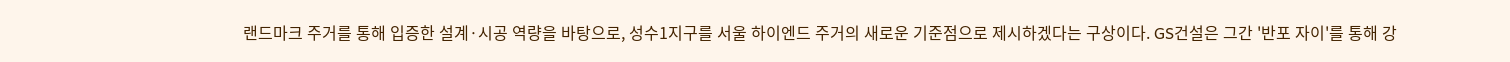랜드마크 주거를 통해 입증한 설계·시공 역량을 바탕으로, 성수1지구를 서울 하이엔드 주거의 새로운 기준점으로 제시하겠다는 구상이다. GS건설은 그간 '반포 자이'를 통해 강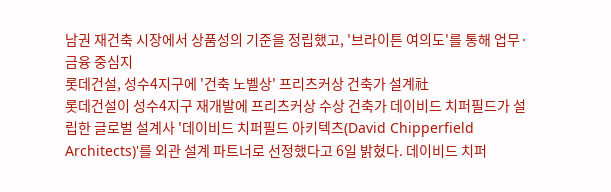남권 재건축 시장에서 상품성의 기준을 정립했고, '브라이튼 여의도'를 통해 업무·금융 중심지
롯데건설, 성수4지구에 '건축 노벨상' 프리츠커상 건축가 설계社
롯데건설이 성수4지구 재개발에 프리츠커상 수상 건축가 데이비드 치퍼필드가 설립한 글로벌 설계사 '데이비드 치퍼필드 아키텍츠(David Chipperfield Architects)'를 외관 설계 파트너로 선정했다고 6일 밝혔다. 데이비드 치퍼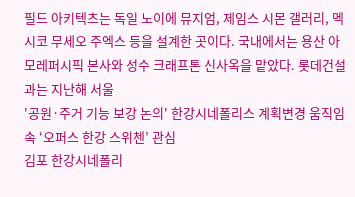필드 아키텍츠는 독일 노이에 뮤지엄, 제임스 시몬 갤러리, 멕시코 무세오 주엑스 등을 설계한 곳이다. 국내에서는 용산 아모레퍼시픽 본사와 성수 크래프톤 신사옥을 맡았다. 롯데건설과는 지난해 서울
'공원·주거 기능 보강 논의' 한강시네폴리스 계획변경 움직임 속 ‘오퍼스 한강 스위첸’ 관심
김포 한강시네폴리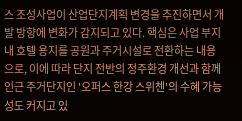스 조성사업이 산업단지계획 변경을 추진하면서 개발 방향에 변화가 감지되고 있다. 핵심은 사업 부지 내 호텔 용지를 공원과 주거시설로 전환하는 내용으로, 이에 따라 단지 전반의 정주환경 개선과 함께 인근 주거단지인 '오퍼스 한강 스위첸'의 수혜 가능성도 커지고 있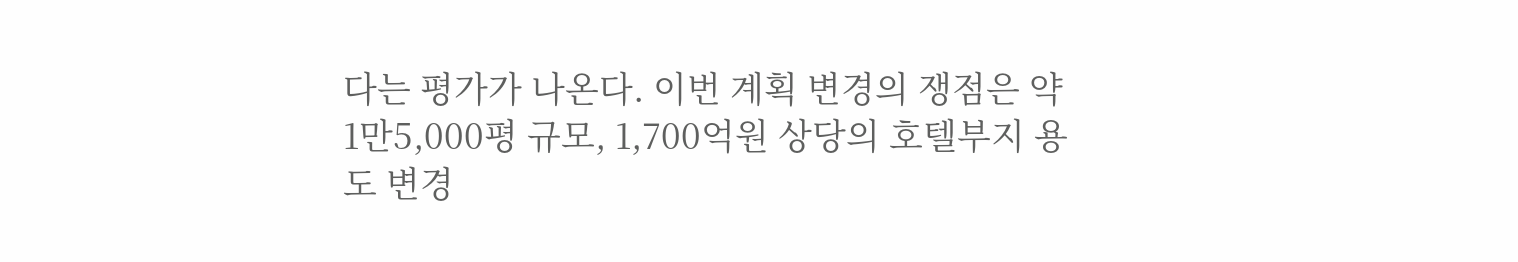다는 평가가 나온다. 이번 계획 변경의 쟁점은 약 1만5,000평 규모, 1,700억원 상당의 호텔부지 용도 변경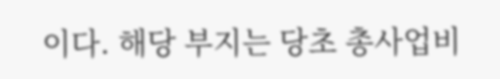이다. 해당 부지는 당초 총사업비